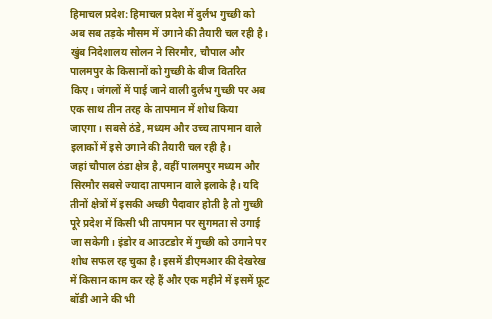हिमाचल प्रदेश: हिमाचल प्रदेश में दुर्लभ गुच्छी को अब सब तड़के मौसम में उगाने की तैयारी चल रही है। खुंब निदेशालय सोलन ने सिरमौर, चौपाल और पालमपुर के किसानों को गुच्छी के बीज वितरित किए। जंगलों में पाई जाने वाली दुर्लभ गुच्छी पर अब एक साथ तीन तरह के तापमान में शोध किया जाएगा। सबसे ठंडे, मध्यम और उच्च तापमान वाले इलाकों में इसे उगाने की तैयारी चल रही है।
जहां चौपाल ठंडा क्षेत्र है, वहीं पालमपुर मध्यम और सिरमौर सबसे ज्यादा तापमान वाले इलाके है। यदि तीनों क्षेत्रों में इसकी अच्छी पैदावार होती है तो गुच्छी पूरे प्रदेश में किसी भी तापमान पर सुगमता से उगाई जा सकेगी। इंडोर व आउटडोर में गुच्छी को उगाने पर शोध सफल रह चुका है। इसमें डीएमआर की देखरेख में किसान काम कर रहे हैं और एक महीने में इसमें फ्रूट बॉडी आने की भी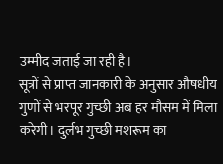उम्मीद जताई जा रही है।
सूत्रों से प्राप्त जानकारी के अनुसार औषधीय गुणों से भरपूर गुच्छी अब हर मौसम में मिला करेगी। दुर्लभ गुच्छी मशरूम का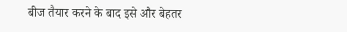बीज तैयार करने के बाद इसे और बेहतर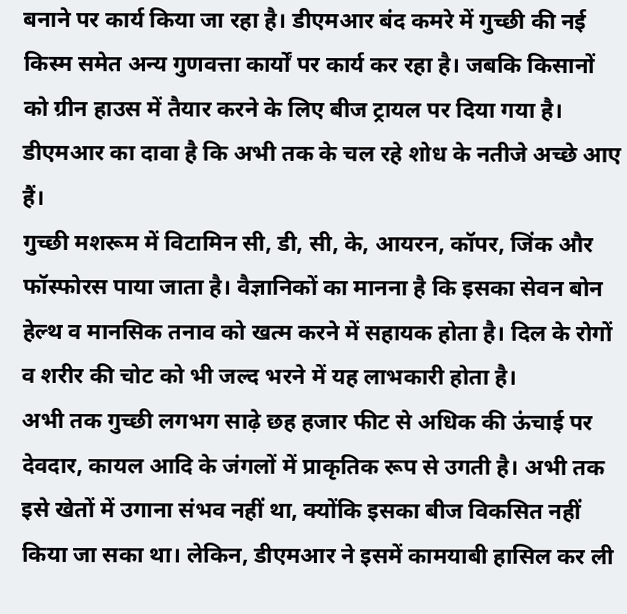बनाने पर कार्य किया जा रहा है। डीएमआर बंद कमरे में गुच्छी की नई किस्म समेत अन्य गुणवत्ता कार्यों पर कार्य कर रहा है। जबकि किसानों को ग्रीन हाउस में तैयार करने के लिए बीज ट्रायल पर दिया गया है। डीएमआर का दावा है कि अभी तक के चल रहे शोध के नतीजे अच्छे आए हैं।
गुच्छी मशरूम में विटामिन सी, डी, सी, के, आयरन, कॉपर, जिंक और फॉस्फोरस पाया जाता है। वैज्ञानिकों का मानना है कि इसका सेवन बोन हेल्थ व मानसिक तनाव को खत्म करने में सहायक होता है। दिल के रोगों व शरीर की चोट को भी जल्द भरने में यह लाभकारी होता है।
अभी तक गुच्छी लगभग साढ़े छह हजार फीट से अधिक की ऊंचाई पर देवदार, कायल आदि के जंगलों में प्राकृतिक रूप से उगती है। अभी तक इसे खेतों में उगाना संभव नहीं था, क्योंकि इसका बीज विकसित नहीं किया जा सका था। लेकिन, डीएमआर ने इसमें कामयाबी हासिल कर ली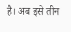है। अब इसे तीन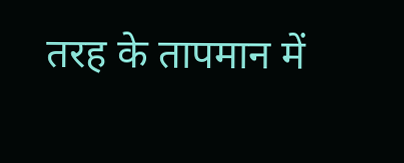तरह के तापमान में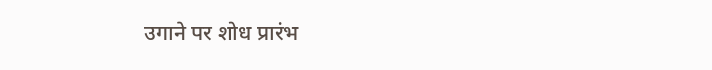उगाने पर शोध प्रारंभ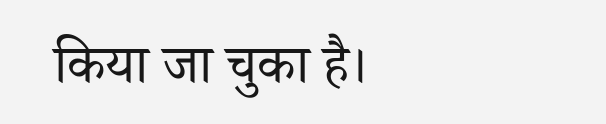किया जा चुका है।